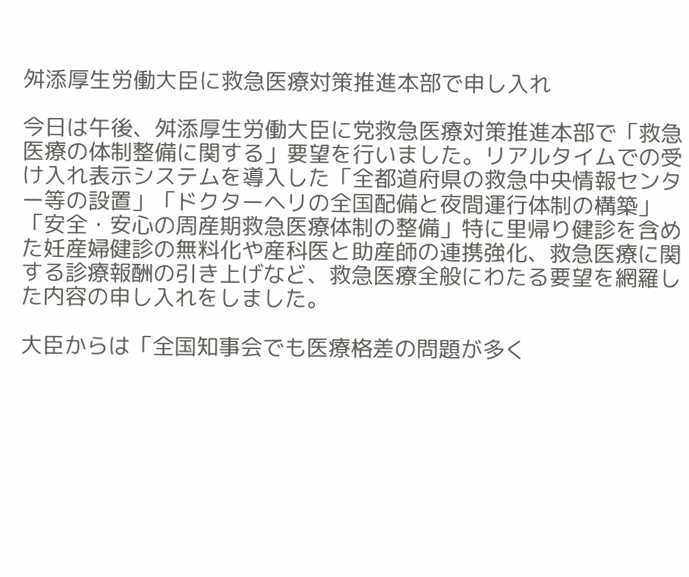舛添厚生労働大臣に救急医療対策推進本部で申し入れ

今日は午後、舛添厚生労働大臣に党救急医療対策推進本部で「救急医療の体制整備に関する」要望を行いました。リアルタイムでの受け入れ表示システムを導入した「全都道府県の救急中央情報センター等の設置」「ドクターヘリの全国配備と夜間運行体制の構築」「安全・安心の周産期救急医療体制の整備」特に里帰り健診を含めた妊産婦健診の無料化や産科医と助産師の連携強化、救急医療に関する診療報酬の引き上げなど、救急医療全般にわたる要望を網羅した内容の申し入れをしました。

大臣からは「全国知事会でも医療格差の問題が多く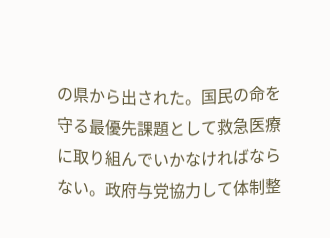の県から出された。国民の命を守る最優先課題として救急医療に取り組んでいかなければならない。政府与党協力して体制整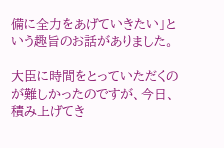備に全力をあげていきたい」という趣旨のお話がありました。

大臣に時間をとっていただくのが難しかったのですが、今日、積み上げてき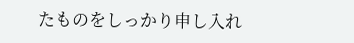たものをしっかり申し入れ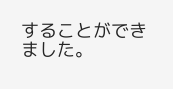することができました。